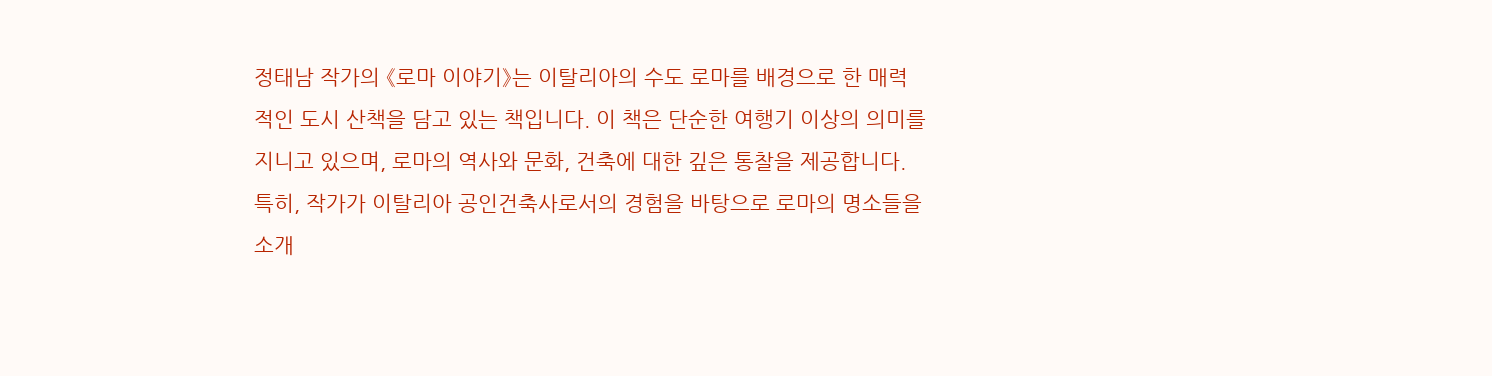정태남 작가의 《로마 이야기》는 이탈리아의 수도 로마를 배경으로 한 매력적인 도시 산책을 담고 있는 책입니다. 이 책은 단순한 여행기 이상의 의미를 지니고 있으며, 로마의 역사와 문화, 건축에 대한 깊은 통찰을 제공합니다.
특히, 작가가 이탈리아 공인건축사로서의 경험을 바탕으로 로마의 명소들을 소개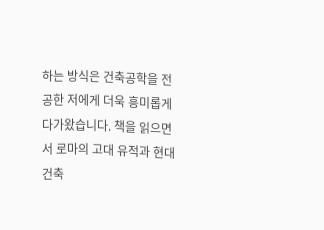하는 방식은 건축공학을 전공한 저에게 더욱 흥미롭게 다가왔습니다. 책을 읽으면서 로마의 고대 유적과 현대 건축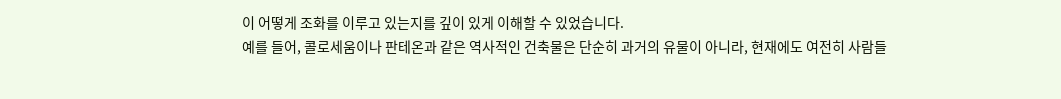이 어떻게 조화를 이루고 있는지를 깊이 있게 이해할 수 있었습니다.
예를 들어, 콜로세움이나 판테온과 같은 역사적인 건축물은 단순히 과거의 유물이 아니라, 현재에도 여전히 사람들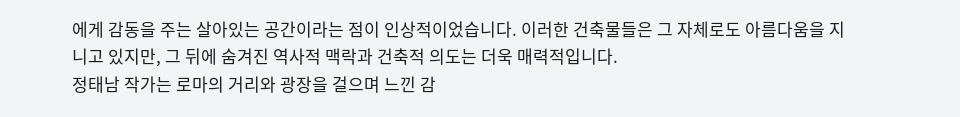에게 감동을 주는 살아있는 공간이라는 점이 인상적이었습니다. 이러한 건축물들은 그 자체로도 아름다움을 지니고 있지만, 그 뒤에 숨겨진 역사적 맥락과 건축적 의도는 더욱 매력적입니다.
정태남 작가는 로마의 거리와 광장을 걸으며 느낀 감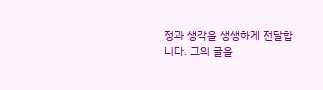정과 생각을 생생하게 전달합니다. 그의 글을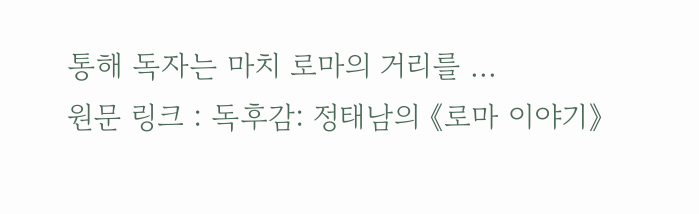통해 독자는 마치 로마의 거리를 ...
원문 링크 : 독후감: 정태남의 《로마 이야기》